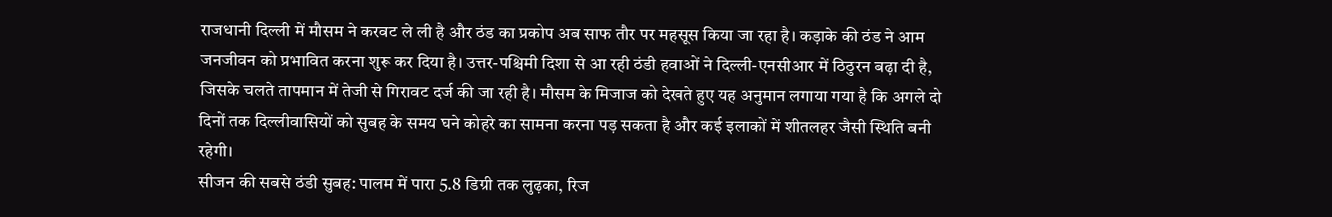राजधानी दिल्ली में मौसम ने करवट ले ली है और ठंड का प्रकोप अब साफ तौर पर महसूस किया जा रहा है। कड़ाके की ठंड ने आम जनजीवन को प्रभावित करना शुरू कर दिया है। उत्तर-पश्चिमी दिशा से आ रही ठंडी हवाओं ने दिल्ली-एनसीआर में ठिठुरन बढ़ा दी है, जिसके चलते तापमान में तेजी से गिरावट दर्ज की जा रही है। मौसम के मिजाज को देखते हुए यह अनुमान लगाया गया है कि अगले दो दिनों तक दिल्लीवासियों को सुबह के समय घने कोहरे का सामना करना पड़ सकता है और कई इलाकों में शीतलहर जैसी स्थिति बनी रहेगी।
सीजन की सबसे ठंडी सुबह: पालम में पारा 5.8 डिग्री तक लुढ़का, रिज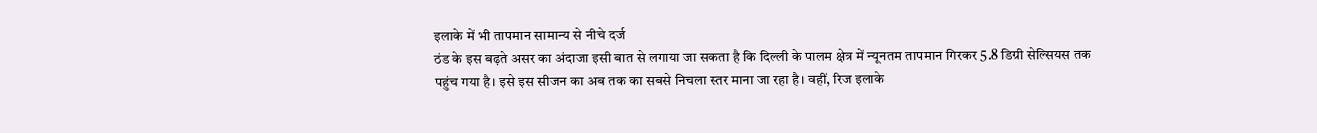इलाके में भी तापमान सामान्य से नीचे दर्ज
ठंड के इस बढ़ते असर का अंदाजा इसी बात से लगाया जा सकता है कि दिल्ली के पालम क्षेत्र में न्यूनतम तापमान गिरकर 5.8 डिग्री सेल्सियस तक पहुंच गया है। इसे इस सीजन का अब तक का सबसे निचला स्तर माना जा रहा है। वहीं, रिज इलाके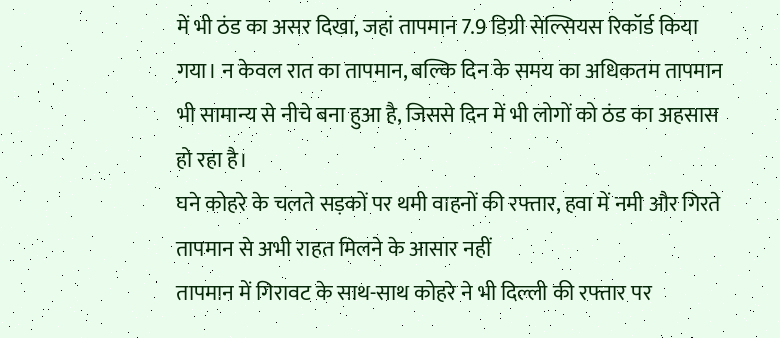में भी ठंड का असर दिखा, जहां तापमान 7.9 डिग्री सेल्सियस रिकॉर्ड किया गया। न केवल रात का तापमान, बल्कि दिन के समय का अधिकतम तापमान भी सामान्य से नीचे बना हुआ है, जिससे दिन में भी लोगों को ठंड का अहसास हो रहा है।
घने कोहरे के चलते सड़कों पर थमी वाहनों की रफ्तार, हवा में नमी और गिरते तापमान से अभी राहत मिलने के आसार नहीं
तापमान में गिरावट के साथ-साथ कोहरे ने भी दिल्ली की रफ्तार पर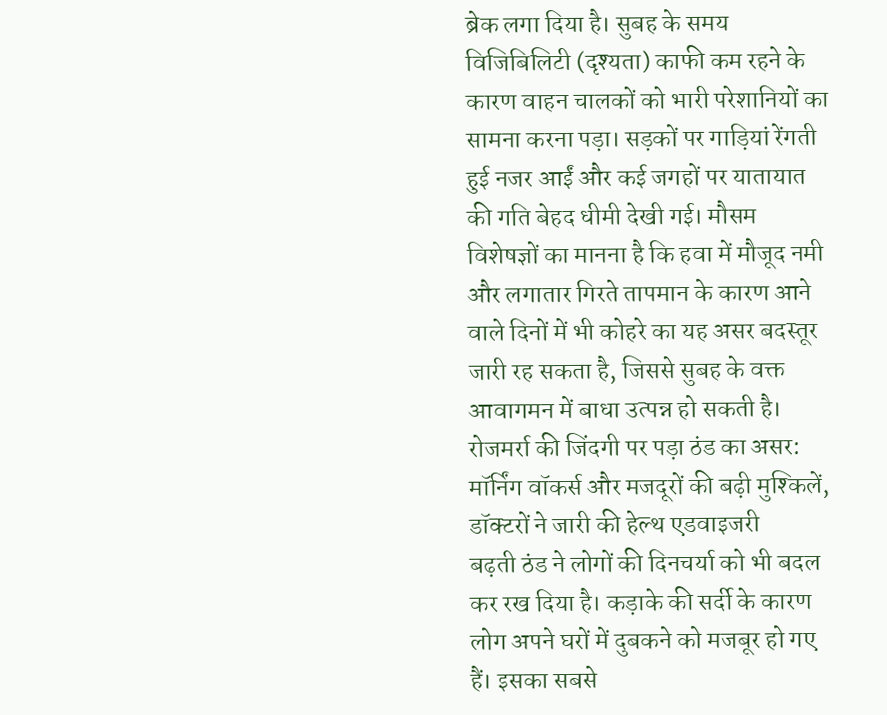ब्रेक लगा दिया है। सुबह के समय विजिबिलिटी (दृश्यता) काफी कम रहने के कारण वाहन चालकों को भारी परेशानियों का सामना करना पड़ा। सड़कों पर गाड़ियां रेंगती हुई नजर आईं और कई जगहों पर यातायात की गति बेहद धीमी देखी गई। मौसम विशेषज्ञों का मानना है कि हवा में मौजूद नमी और लगातार गिरते तापमान के कारण आने वाले दिनों में भी कोहरे का यह असर बदस्तूर जारी रह सकता है, जिससे सुबह के वक्त आवागमन में बाधा उत्पन्न हो सकती है।
रोजमर्रा की जिंदगी पर पड़ा ठंड का असर: मॉर्निंग वॉकर्स और मजदूरों की बढ़ी मुश्किलें, डॉक्टरों ने जारी की हेल्थ एडवाइजरी
बढ़ती ठंड ने लोगों की दिनचर्या को भी बदल कर रख दिया है। कड़ाके की सर्दी के कारण लोग अपने घरों में दुबकने को मजबूर हो गए हैं। इसका सबसे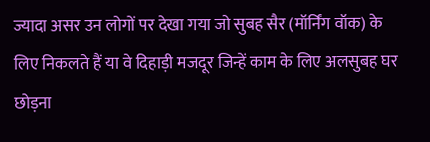ज्यादा असर उन लोगों पर देखा गया जो सुबह सैर (मॉर्निंग वॉक) के लिए निकलते हैं या वे दिहाड़ी मजदूर जिन्हें काम के लिए अलसुबह घर छोड़ना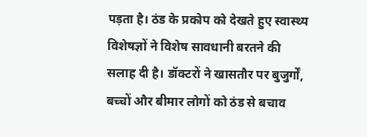पड़ता है। ठंड के प्रकोप को देखते हुए स्वास्थ्य विशेषज्ञों ने विशेष सावधानी बरतने की सलाह दी है। डॉक्टरों ने खासतौर पर बुजुर्गों, बच्चों और बीमार लोगों को ठंड से बचाव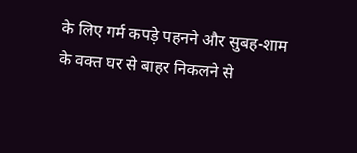के लिए गर्म कपड़े पहनने और सुबह-शाम के वक्त घर से बाहर निकलने से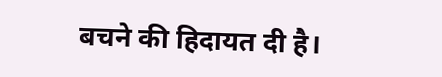बचने की हिदायत दी है।